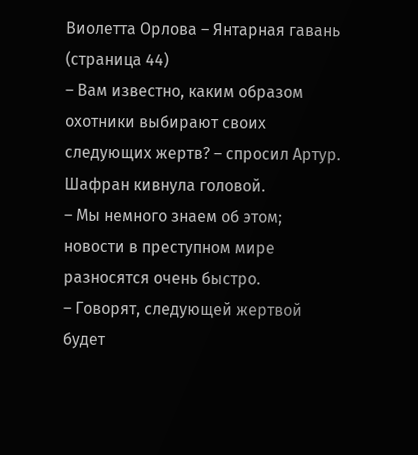Виолетта Орлова – Янтарная гавань (страница 44)
– Вам известно, каким образом охотники выбирают своих следующих жертв? – спросил Артур.
Шафран кивнула головой.
– Мы немного знаем об этом; новости в преступном мире разносятся очень быстро.
– Говорят, следующей жертвой будет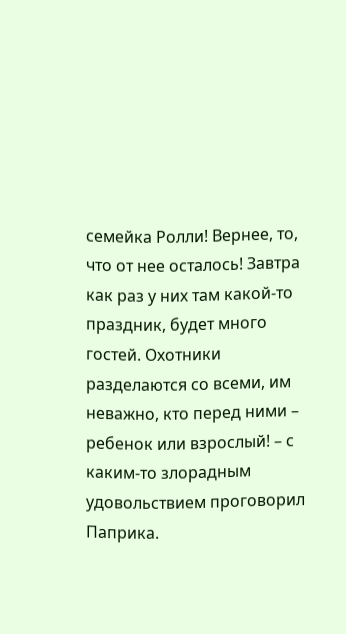семейка Ролли! Вернее, то, что от нее осталось! Завтра как раз у них там какой-то праздник, будет много гостей. Охотники разделаются со всеми, им неважно, кто перед ними – ребенок или взрослый! – с каким-то злорадным удовольствием проговорил Паприка.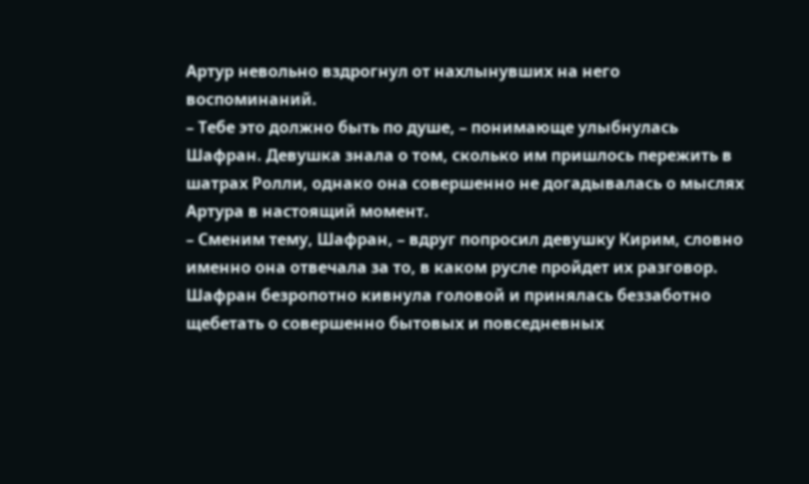Артур невольно вздрогнул от нахлынувших на него воспоминаний.
– Тебе это должно быть по душе, – понимающе улыбнулась Шафран. Девушка знала о том, сколько им пришлось пережить в шатрах Ролли, однако она совершенно не догадывалась о мыслях Артура в настоящий момент.
– Сменим тему, Шафран, – вдруг попросил девушку Кирим, словно именно она отвечала за то, в каком русле пройдет их разговор. Шафран безропотно кивнула головой и принялась беззаботно щебетать о совершенно бытовых и повседневных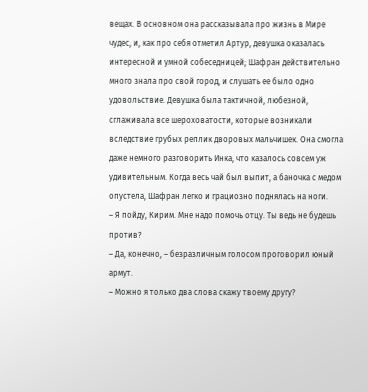вещах. В основном она рассказывала про жизнь в Мире чудес, и, как про себя отметил Артур, девушка оказалась интересной и умной собеседницей; Шафран действительно много знала про свой город, и слушать ее было одно удовольствие. Девушка была тактичной, любезной, сглаживала все шероховатости, которые возникали вследствие грубых реплик дворовых мальчишек. Она смогла даже немного разговорить Инка, что казалось совсем уж удивительным. Когда весь чай был выпит, а баночка с медом опустела, Шафран легко и грациозно поднялась на ноги.
– Я пойду, Кирим. Мне надо помочь отцу. Ты ведь не будешь против?
– Да, конечно, – безразличным голосом проговорил юный армут.
– Можно я только два слова скажу твоему другу?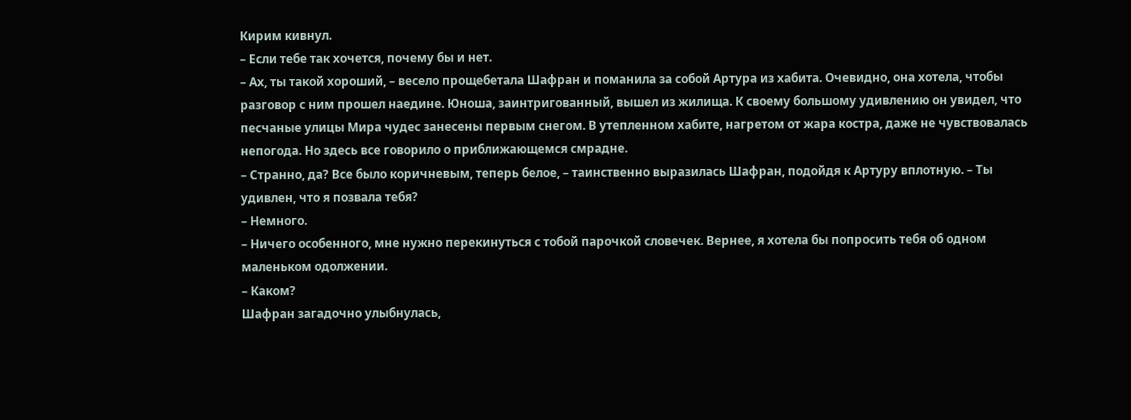Кирим кивнул.
– Если тебе так хочется, почему бы и нет.
– Ах, ты такой хороший, – весело прощебетала Шафран и поманила за собой Артура из хабита. Очевидно, она хотела, чтобы разговор с ним прошел наедине. Юноша, заинтригованный, вышел из жилища. К своему большому удивлению он увидел, что песчаные улицы Мира чудес занесены первым снегом. В утепленном хабите, нагретом от жара костра, даже не чувствовалась непогода. Но здесь все говорило о приближающемся смрадне.
– Странно, да? Все было коричневым, теперь белое, – таинственно выразилась Шафран, подойдя к Артуру вплотную. – Ты удивлен, что я позвала тебя?
– Немного.
– Ничего особенного, мне нужно перекинуться с тобой парочкой словечек. Вернее, я хотела бы попросить тебя об одном маленьком одолжении.
– Каком?
Шафран загадочно улыбнулась,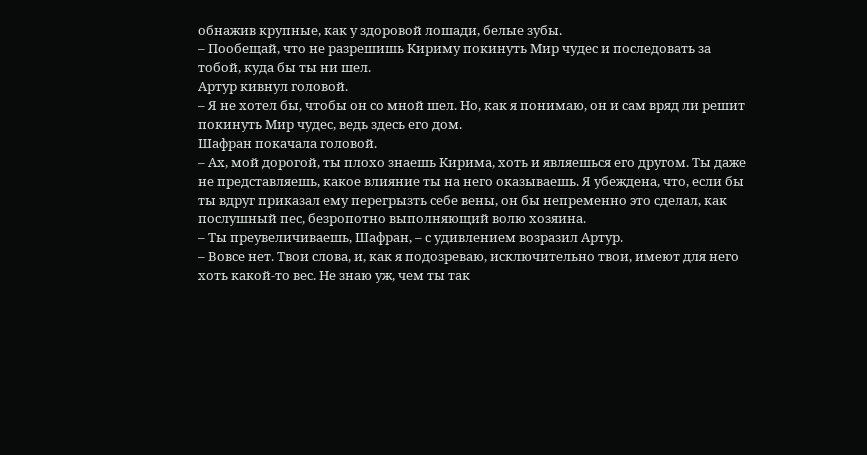обнажив крупные, как у здоровой лошади, белые зубы.
– Пообещай, что не разрешишь Кириму покинуть Мир чудес и последовать за тобой, куда бы ты ни шел.
Артур кивнул головой.
– Я не хотел бы, чтобы он со мной шел. Но, как я понимаю, он и сам вряд ли решит покинуть Мир чудес, ведь здесь его дом.
Шафран покачала головой.
– Ах, мой дорогой, ты плохо знаешь Кирима, хоть и являешься его другом. Ты даже не представляешь, какое влияние ты на него оказываешь. Я убеждена, что, если бы ты вдруг приказал ему перегрызть себе вены, он бы непременно это сделал, как послушный пес, безропотно выполняющий волю хозяина.
– Ты преувеличиваешь, Шафран, – с удивлением возразил Артур.
– Вовсе нет. Твои слова, и, как я подозреваю, исключительно твои, имеют для него хоть какой-то вес. Не знаю уж, чем ты так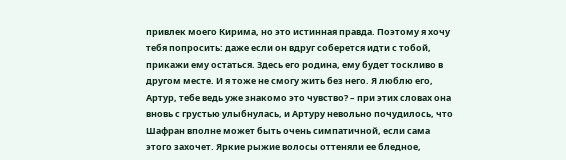привлек моего Кирима, но это истинная правда. Поэтому я хочу тебя попросить: даже если он вдруг соберется идти с тобой, прикажи ему остаться. Здесь его родина, ему будет тоскливо в другом месте. И я тоже не смогу жить без него. Я люблю его, Артур, тебе ведь уже знакомо это чувство? – при этих словах она вновь с грустью улыбнулась, и Артуру невольно почудилось, что Шафран вполне может быть очень симпатичной, если сама этого захочет. Яркие рыжие волосы оттеняли ее бледное,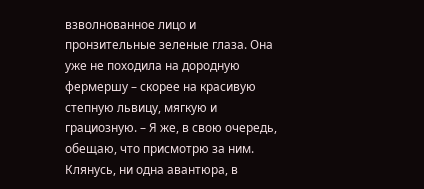взволнованное лицо и пронзительные зеленые глаза. Она уже не походила на дородную фермершу – скорее на красивую степную львицу, мягкую и грациозную. – Я же, в свою очередь, обещаю, что присмотрю за ним. Клянусь, ни одна авантюра, в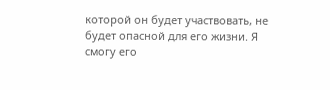которой он будет участвовать, не будет опасной для его жизни. Я смогу его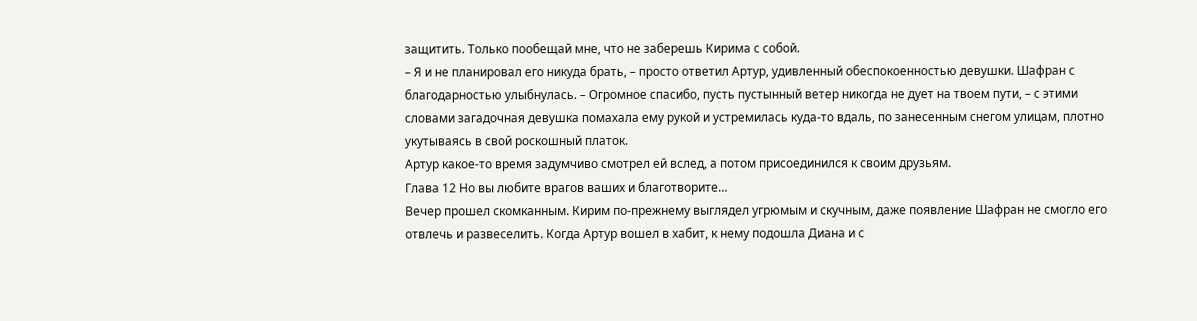защитить. Только пообещай мне, что не заберешь Кирима с собой.
– Я и не планировал его никуда брать, – просто ответил Артур, удивленный обеспокоенностью девушки. Шафран с благодарностью улыбнулась. – Огромное спасибо, пусть пустынный ветер никогда не дует на твоем пути, – с этими словами загадочная девушка помахала ему рукой и устремилась куда-то вдаль, по занесенным снегом улицам, плотно укутываясь в свой роскошный платок.
Артур какое-то время задумчиво смотрел ей вслед, а потом присоединился к своим друзьям.
Глава 12 Но вы любите врагов ваших и благотворите…
Вечер прошел скомканным. Кирим по-прежнему выглядел угрюмым и скучным, даже появление Шафран не смогло его отвлечь и развеселить. Когда Артур вошел в хабит, к нему подошла Диана и с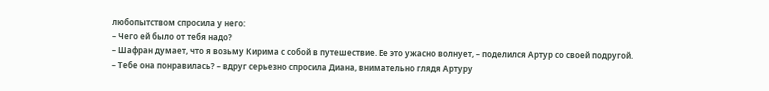любопытством спросила у него:
– Чего ей было от тебя надо?
– Шафран думает, что я возьму Кирима с собой в путешествие. Ее это ужасно волнует, – поделился Артур со своей подругой.
– Тебе она понравилась? – вдруг серьезно спросила Диана, внимательно глядя Артуру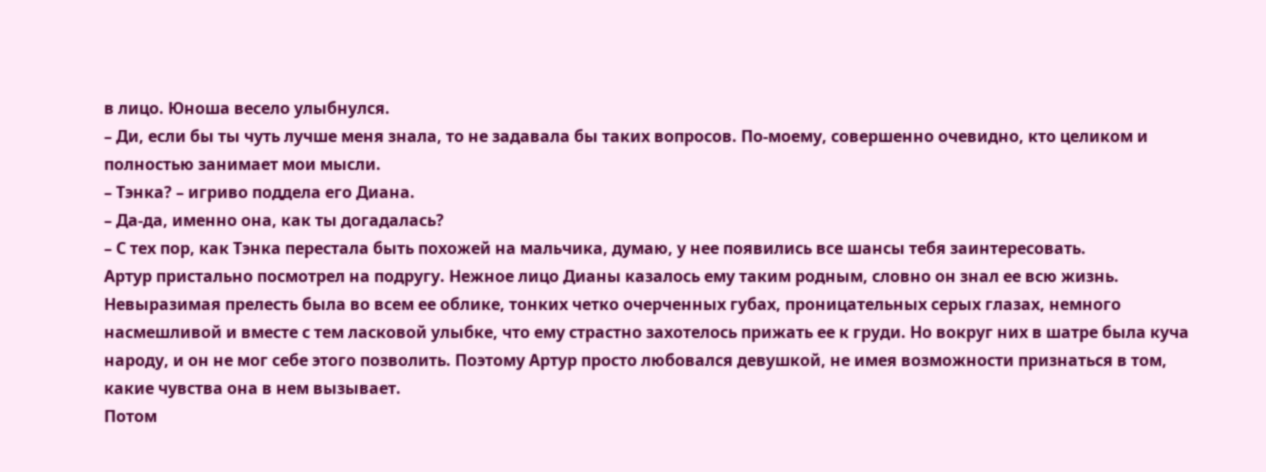в лицо. Юноша весело улыбнулся.
– Ди, если бы ты чуть лучше меня знала, то не задавала бы таких вопросов. По-моему, совершенно очевидно, кто целиком и полностью занимает мои мысли.
– Тэнка? – игриво поддела его Диана.
– Да-да, именно она, как ты догадалась?
– С тех пор, как Тэнка перестала быть похожей на мальчика, думаю, у нее появились все шансы тебя заинтересовать.
Артур пристально посмотрел на подругу. Нежное лицо Дианы казалось ему таким родным, словно он знал ее всю жизнь. Невыразимая прелесть была во всем ее облике, тонких четко очерченных губах, проницательных серых глазах, немного насмешливой и вместе с тем ласковой улыбке, что ему страстно захотелось прижать ее к груди. Но вокруг них в шатре была куча народу, и он не мог себе этого позволить. Поэтому Артур просто любовался девушкой, не имея возможности признаться в том, какие чувства она в нем вызывает.
Потом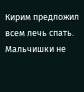Кирим предложил всем лечь спать. Мальчишки не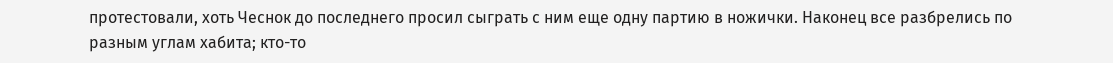протестовали, хоть Чеснок до последнего просил сыграть с ним еще одну партию в ножички. Наконец все разбрелись по разным углам хабита; кто-то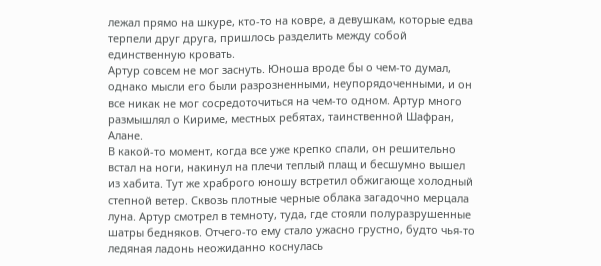лежал прямо на шкуре, кто-то на ковре, а девушкам, которые едва терпели друг друга, пришлось разделить между собой единственную кровать.
Артур совсем не мог заснуть. Юноша вроде бы о чем-то думал, однако мысли его были разрозненными, неупорядоченными, и он все никак не мог сосредоточиться на чем-то одном. Артур много размышлял о Кириме, местных ребятах, таинственной Шафран, Алане.
В какой-то момент, когда все уже крепко спали, он решительно встал на ноги, накинул на плечи теплый плащ и бесшумно вышел из хабита. Тут же храброго юношу встретил обжигающе холодный степной ветер. Сквозь плотные черные облака загадочно мерцала луна. Артур смотрел в темноту, туда, где стояли полуразрушенные шатры бедняков. Отчего-то ему стало ужасно грустно, будто чья-то ледяная ладонь неожиданно коснулась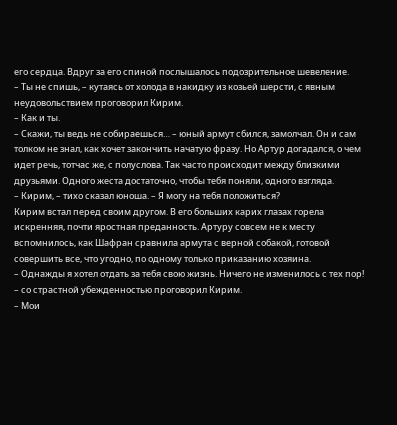его сердца. Вдруг за его спиной послышалось подозрительное шевеление.
– Ты не спишь, – кутаясь от холода в накидку из козьей шерсти, с явным неудовольствием проговорил Кирим.
– Как и ты.
– Скажи, ты ведь не собираешься… – юный армут сбился, замолчал. Он и сам толком не знал, как хочет закончить начатую фразу. Но Артур догадался, о чем идет речь, тотчас же, с полуслова. Так часто происходит между близкими друзьями. Одного жеста достаточно, чтобы тебя поняли, одного взгляда.
– Кирим, – тихо сказал юноша. – Я могу на тебя положиться?
Кирим встал перед своим другом. В его больших карих глазах горела искренняя, почти яростная преданность. Артуру совсем не к месту вспомнилось, как Шафран сравнила армута с верной собакой, готовой совершить все, что угодно, по одному только приказанию хозяина.
– Однажды я хотел отдать за тебя свою жизнь. Ничего не изменилось с тех пор! – со страстной убежденностью проговорил Кирим.
– Мои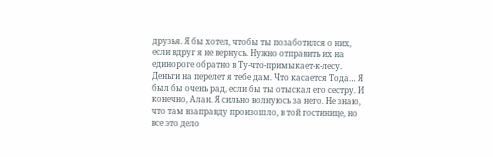друзья. Я бы хотел, чтобы ты позаботился о них, если вдруг я не вернусь. Нужно отправить их на единороге обратно в Ту-что-примыкает-к-лесу. Деньги на перелет я тебе дам. Что касается Тода… Я был бы очень рад, если бы ты отыскал его сестру. И конечно, Алан. Я сильно волнуюсь за него. Не знаю, что там взаправду произошло, в той гостинице, но все это дело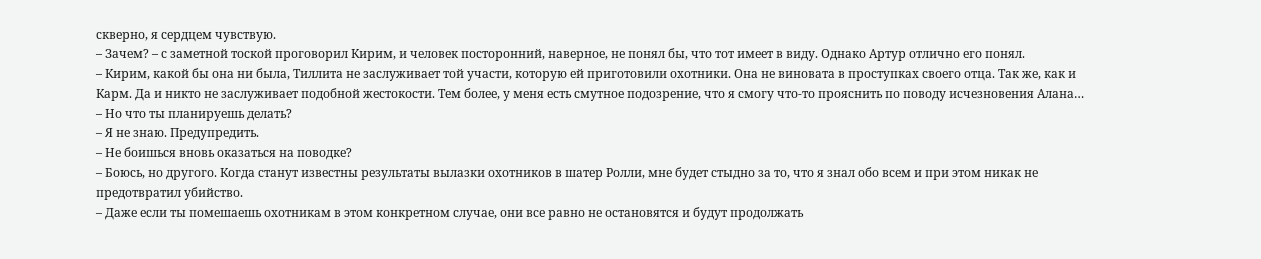скверно, я сердцем чувствую.
– Зачем? – с заметной тоской проговорил Кирим, и человек посторонний, наверное, не понял бы, что тот имеет в виду. Однако Артур отлично его понял.
– Кирим, какой бы она ни была, Тиллита не заслуживает той участи, которую ей приготовили охотники. Она не виновата в проступках своего отца. Так же, как и Карм. Да и никто не заслуживает подобной жестокости. Тем более, у меня есть смутное подозрение, что я смогу что-то прояснить по поводу исчезновения Алана…
– Но что ты планируешь делать?
– Я не знаю. Предупредить.
– Не боишься вновь оказаться на поводке?
– Боюсь, но другого. Когда станут известны результаты вылазки охотников в шатер Ролли, мне будет стыдно за то, что я знал обо всем и при этом никак не предотвратил убийство.
– Даже если ты помешаешь охотникам в этом конкретном случае, они все равно не остановятся и будут продолжать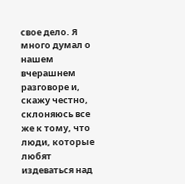свое дело. Я много думал о нашем вчерашнем разговоре и, скажу честно, склоняюсь все же к тому, что люди, которые любят издеваться над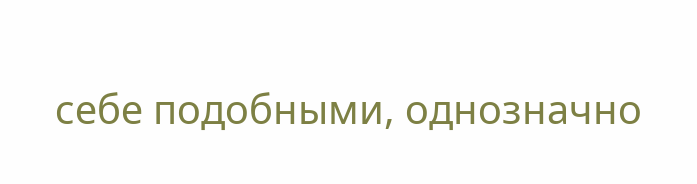себе подобными, однозначно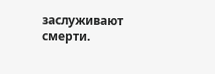заслуживают смерти.